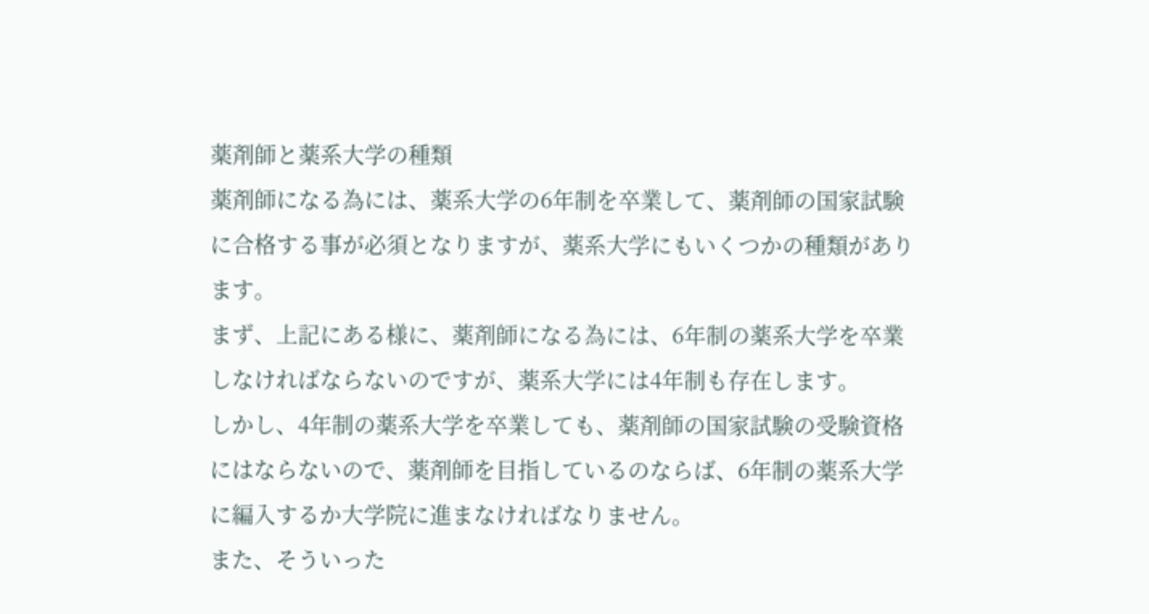薬剤師と薬系大学の種類
薬剤師になる為には、薬系大学の6年制を卒業して、薬剤師の国家試験に合格する事が必須となりますが、薬系大学にもいくつかの種類があります。
まず、上記にある様に、薬剤師になる為には、6年制の薬系大学を卒業しなければならないのですが、薬系大学には4年制も存在します。
しかし、4年制の薬系大学を卒業しても、薬剤師の国家試験の受験資格にはならないので、薬剤師を目指しているのならば、6年制の薬系大学に編入するか大学院に進まなければなりません。
また、そういった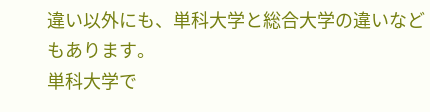違い以外にも、単科大学と総合大学の違いなどもあります。
単科大学で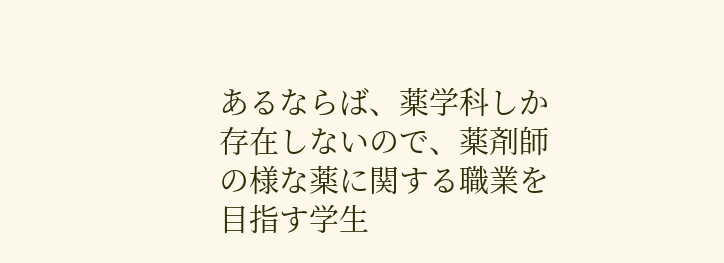あるならば、薬学科しか存在しないので、薬剤師の様な薬に関する職業を目指す学生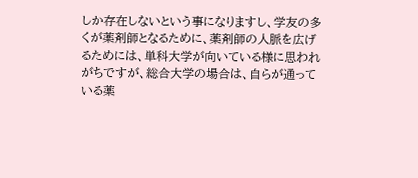しか存在しないという事になりますし、学友の多くが薬剤師となるために、薬剤師の人脈を広げるためには、単科大学が向いている様に思われがちですが、総合大学の場合は、自らが通っている薬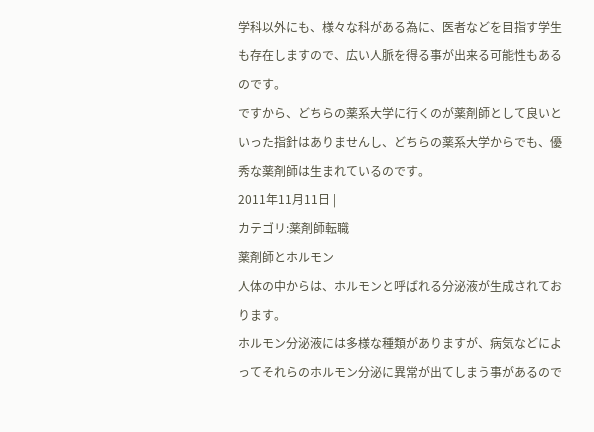学科以外にも、様々な科がある為に、医者などを目指す学生も存在しますので、広い人脈を得る事が出来る可能性もあるのです。
ですから、どちらの薬系大学に行くのが薬剤師として良いといった指針はありませんし、どちらの薬系大学からでも、優秀な薬剤師は生まれているのです。
2011年11月11日 |
カテゴリ:薬剤師転職
薬剤師とホルモン
人体の中からは、ホルモンと呼ばれる分泌液が生成されております。
ホルモン分泌液には多様な種類がありますが、病気などによってそれらのホルモン分泌に異常が出てしまう事があるので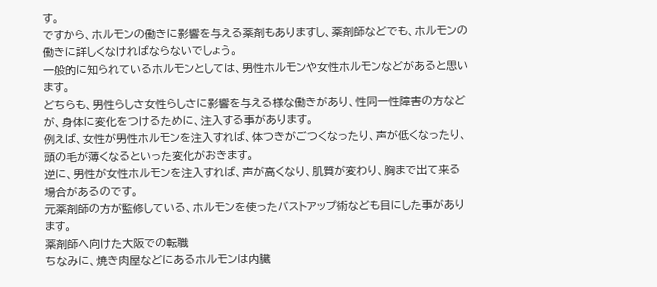す。
ですから、ホルモンの働きに影響を与える薬剤もありますし、薬剤師などでも、ホルモンの働きに詳しくなければならないでしょう。
一般的に知られているホルモンとしては、男性ホルモンや女性ホルモンなどがあると思います。
どちらも、男性らしさ女性らしさに影響を与える様な働きがあり、性同一性障害の方などが、身体に変化をつけるために、注入する事があります。
例えば、女性が男性ホルモンを注入すれば、体つきがごつくなったり、声が低くなったり、頭の毛が薄くなるといった変化がおきます。
逆に、男性が女性ホルモンを注入すれば、声が高くなり、肌質が変わり、胸まで出て来る場合があるのです。
元薬剤師の方が監修している、ホルモンを使ったバストアップ術なども目にした事があります。
薬剤師へ向けた大阪での転職
ちなみに、焼き肉屋などにあるホルモンは内臓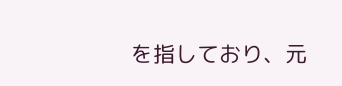を指しており、元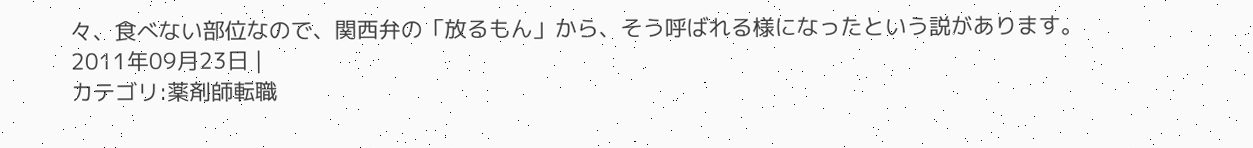々、食べない部位なので、関西弁の「放るもん」から、そう呼ばれる様になったという説があります。
2011年09月23日 |
カテゴリ:薬剤師転職